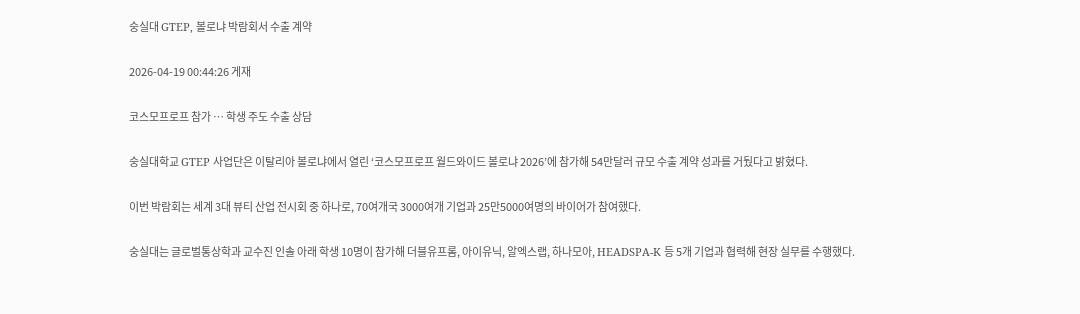숭실대 GTEP, 볼로냐 박람회서 수출 계약

2026-04-19 00:44:26 게재

코스모프로프 참가 … 학생 주도 수출 상담

숭실대학교 GTEP 사업단은 이탈리아 볼로냐에서 열린 ‘코스모프로프 월드와이드 볼로냐 2026’에 참가해 54만달러 규모 수출 계약 성과를 거뒀다고 밝혔다.

이번 박람회는 세계 3대 뷰티 산업 전시회 중 하나로, 70여개국 3000여개 기업과 25만5000여명의 바이어가 참여했다.

숭실대는 글로벌통상학과 교수진 인솔 아래 학생 10명이 참가해 더블유프롬, 아이유닉, 알엑스랩, 하나모아, HEADSPA-K 등 5개 기업과 협력해 현장 실무를 수행했다.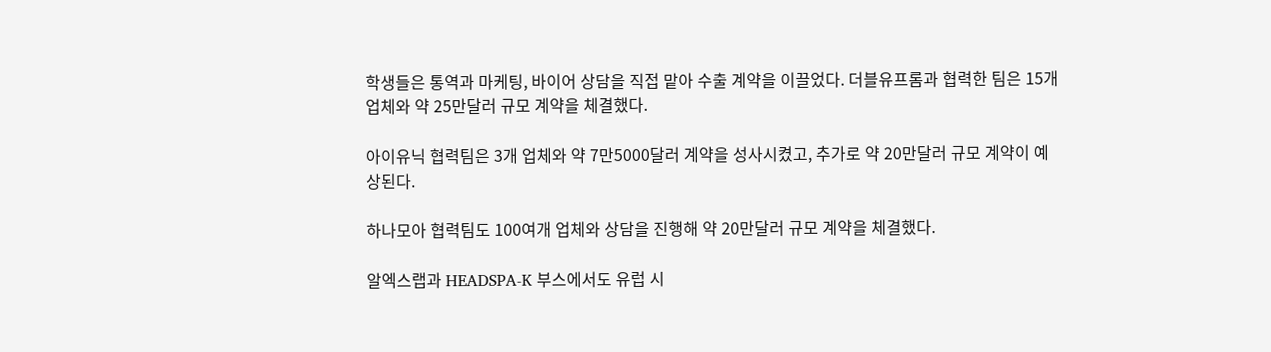학생들은 통역과 마케팅, 바이어 상담을 직접 맡아 수출 계약을 이끌었다. 더블유프롬과 협력한 팀은 15개 업체와 약 25만달러 규모 계약을 체결했다.

아이유닉 협력팀은 3개 업체와 약 7만5000달러 계약을 성사시켰고, 추가로 약 20만달러 규모 계약이 예상된다.

하나모아 협력팀도 100여개 업체와 상담을 진행해 약 20만달러 규모 계약을 체결했다.

알엑스랩과 HEADSPA-K 부스에서도 유럽 시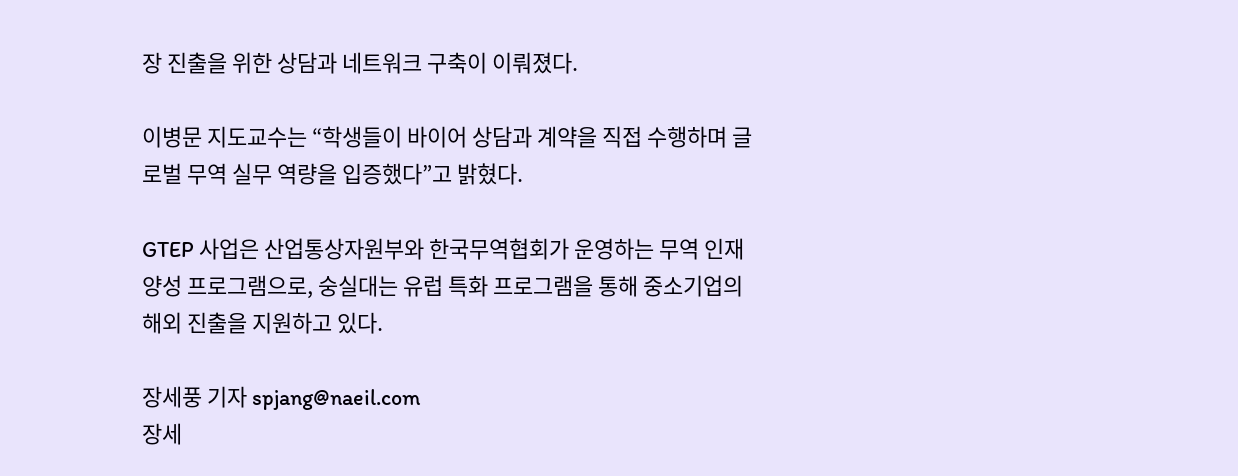장 진출을 위한 상담과 네트워크 구축이 이뤄졌다.

이병문 지도교수는 “학생들이 바이어 상담과 계약을 직접 수행하며 글로벌 무역 실무 역량을 입증했다”고 밝혔다.

GTEP 사업은 산업통상자원부와 한국무역협회가 운영하는 무역 인재 양성 프로그램으로, 숭실대는 유럽 특화 프로그램을 통해 중소기업의 해외 진출을 지원하고 있다.

장세풍 기자 spjang@naeil.com
장세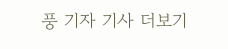풍 기자 기사 더보기